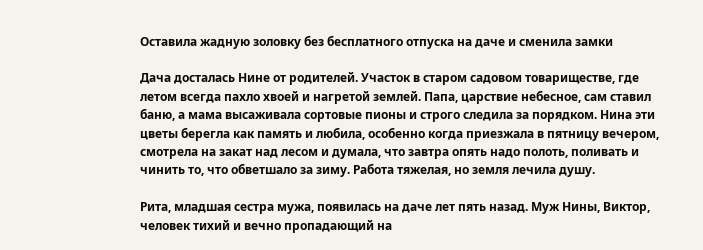Оставила жадную золовку без бесплатного отпуска на даче и сменила замки

Дача досталась Нине от родителей. Участок в старом садовом товариществе, где летом всегда пахло хвоей и нагретой землей. Папа, царствие небесное, сам ставил баню, а мама высаживала сортовые пионы и строго следила за порядком. Нина эти цветы берегла как память и любила, особенно когда приезжала в пятницу вечером, смотрела на закат над лесом и думала, что завтра опять надо полоть, поливать и чинить то, что обветшало за зиму. Работа тяжелая, но земля лечила душу.

Рита, младшая сестра мужа, появилась на даче лет пять назад. Муж Нины, Виктор, человек тихий и вечно пропадающий на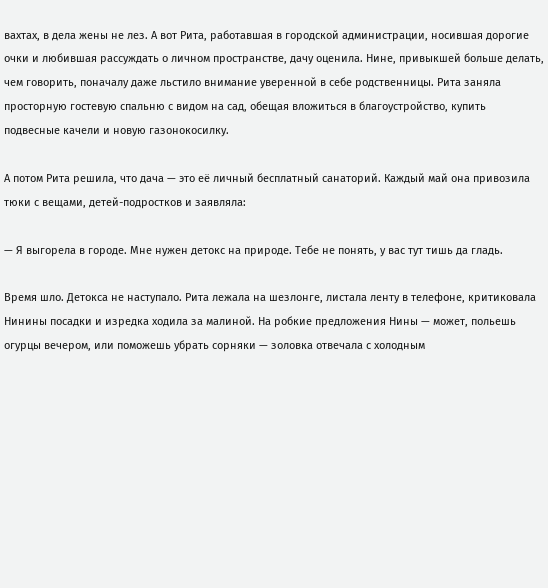вахтах, в дела жены не лез. А вот Рита, работавшая в городской администрации, носившая дорогие очки и любившая рассуждать о личном пространстве, дачу оценила. Нине, привыкшей больше делать, чем говорить, поначалу даже льстило внимание уверенной в себе родственницы. Рита заняла просторную гостевую спальню с видом на сад, обещая вложиться в благоустройство, купить подвесные качели и новую газонокосилку.

А потом Рита решила, что дача — это её личный бесплатный санаторий. Каждый май она привозила тюки с вещами, детей-подростков и заявляла:

— Я выгорела в городе. Мне нужен детокс на природе. Тебе не понять, у вас тут тишь да гладь.

Время шло. Детокса не наступало. Рита лежала на шезлонге, листала ленту в телефоне, критиковала Нинины посадки и изредка ходила за малиной. На робкие предложения Нины — может, польешь огурцы вечером, или поможешь убрать сорняки — золовка отвечала с холодным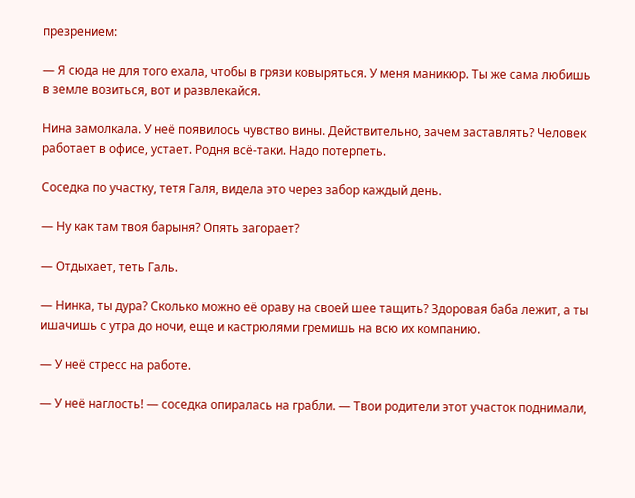презрением:

— Я сюда не для того ехала, чтобы в грязи ковыряться. У меня маникюр. Ты же сама любишь в земле возиться, вот и развлекайся.

Нина замолкала. У неё появилось чувство вины. Действительно, зачем заставлять? Человек работает в офисе, устает. Родня всё-таки. Надо потерпеть.

Соседка по участку, тетя Галя, видела это через забор каждый день.

— Ну как там твоя барыня? Опять загорает?

— Отдыхает, теть Галь.

— Нинка, ты дура? Сколько можно её ораву на своей шее тащить? Здоровая баба лежит, а ты ишачишь с утра до ночи, еще и кастрюлями гремишь на всю их компанию.

— У неё стресс на работе.

— У неё наглость! — соседка опиралась на грабли. — Твои родители этот участок поднимали,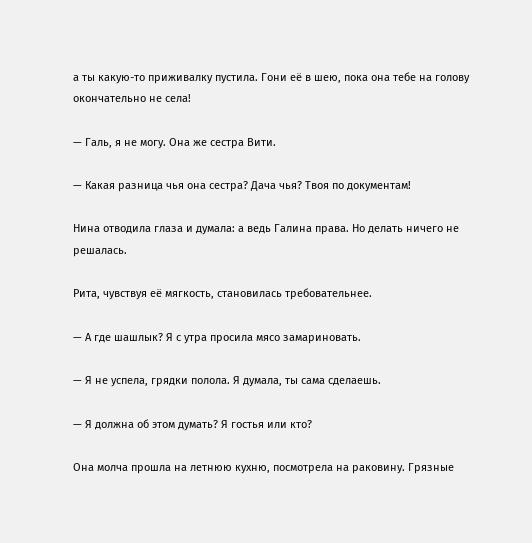а ты какую-то приживалку пустила. Гони её в шею, пока она тебе на голову окончательно не села!

— Галь, я не могу. Она же сестра Вити.

— Какая разница чья она сестра? Дача чья? Твоя по документам!

Нина отводила глаза и думала: а ведь Галина права. Но делать ничего не решалась.

Рита, чувствуя её мягкость, становилась требовательнее.

— А где шашлык? Я с утра просила мясо замариновать.

— Я не успела, грядки полола. Я думала, ты сама сделаешь.

— Я должна об этом думать? Я гостья или кто?

Она молча прошла на летнюю кухню, посмотрела на раковину. Грязные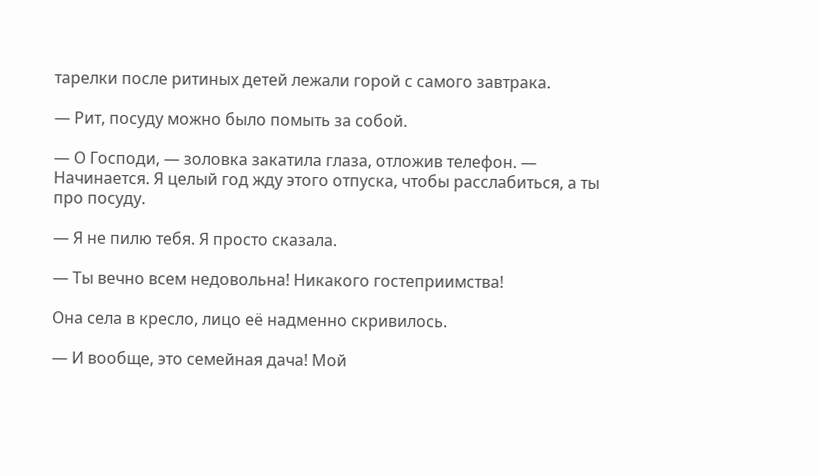тарелки после ритиных детей лежали горой с самого завтрака.

— Рит, посуду можно было помыть за собой.

— О Господи, — золовка закатила глаза, отложив телефон. — Начинается. Я целый год жду этого отпуска, чтобы расслабиться, а ты про посуду.

— Я не пилю тебя. Я просто сказала.

— Ты вечно всем недовольна! Никакого гостеприимства!

Она села в кресло, лицо её надменно скривилось.

— И вообще, это семейная дача! Мой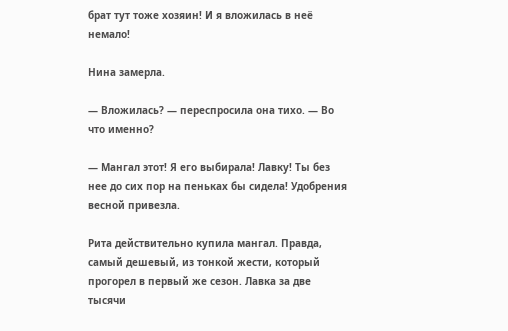брат тут тоже хозяин! И я вложилась в неё немало!

Нина замерла.

— Вложилась? — переспросила она тихо. — Во что именно?

— Мангал этот! Я его выбирала! Лавку! Ты без нее до сих пор на пеньках бы сидела! Удобрения весной привезла.

Рита действительно купила мангал. Правда, самый дешевый, из тонкой жести, который прогорел в первый же сезон. Лавка за две тысячи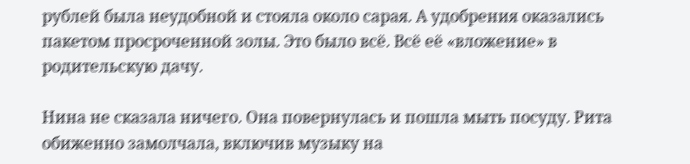рублей была неудобной и стояла около сарая. А удобрения оказались пакетом просроченной золы. Это было всё. Всё её «вложение» в родительскую дачу.

Нина не сказала ничего. Она повернулась и пошла мыть посуду. Рита обиженно замолчала, включив музыку на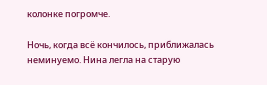колонке погромче.

Ночь, когда всё кончилось, приближалась неминуемо. Нина легла на старую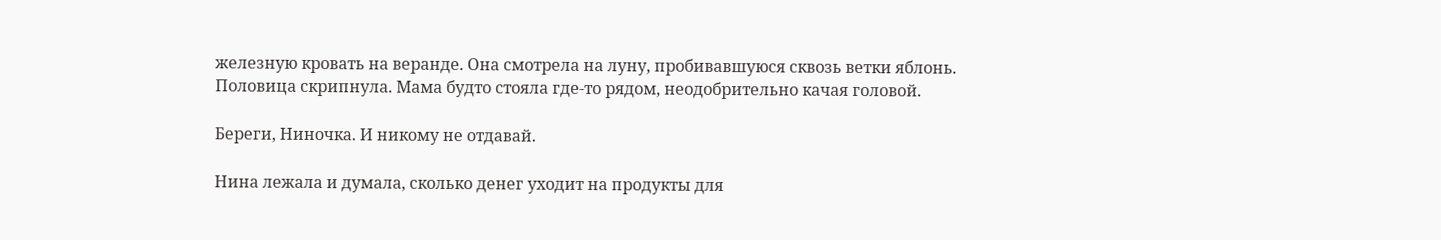железную кровать на веранде. Она смотрела на луну, пробивавшуюся сквозь ветки яблонь. Половица скрипнула. Мама будто стояла где-то рядом, неодобрительно качая головой.

Береги, Ниночка. И никому не отдавай.

Нина лежала и думала, сколько денег уходит на продукты для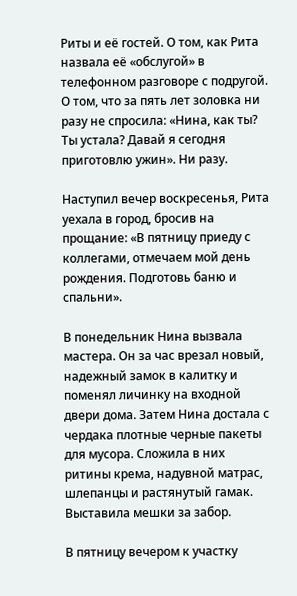Риты и её гостей. О том, как Рита назвала её «обслугой» в телефонном разговоре с подругой. О том, что за пять лет золовка ни разу не спросила: «Нина, как ты? Ты устала? Давай я сегодня приготовлю ужин». Ни разу.

Наступил вечер воскресенья, Рита уехала в город, бросив на прощание: «В пятницу приеду с коллегами, отмечаем мой день рождения. Подготовь баню и спальни».

В понедельник Нина вызвала мастера. Он за час врезал новый, надежный замок в калитку и поменял личинку на входной двери дома. Затем Нина достала с чердака плотные черные пакеты для мусора. Сложила в них ритины крема, надувной матрас, шлепанцы и растянутый гамак. Выставила мешки за забор.

В пятницу вечером к участку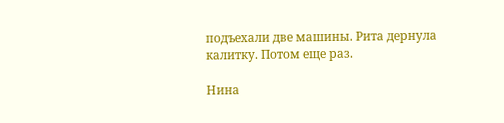подъехали две машины. Рита дернула калитку. Потом еще раз.

Нина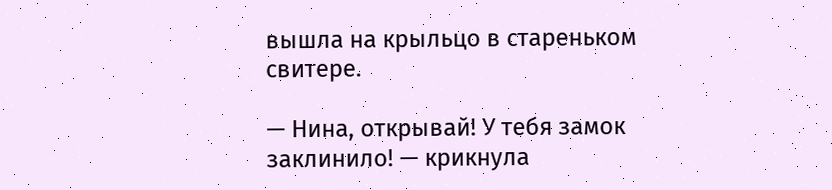вышла на крыльцо в стареньком свитере.

— Нина, открывай! У тебя замок заклинило! — крикнула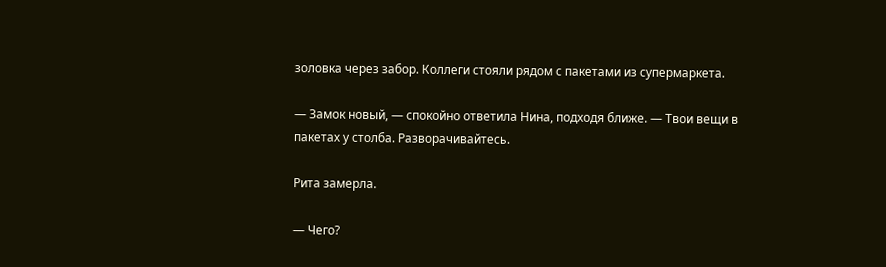золовка через забор. Коллеги стояли рядом с пакетами из супермаркета.

— Замок новый, — спокойно ответила Нина, подходя ближе. — Твои вещи в пакетах у столба. Разворачивайтесь.

Рита замерла.

— Чего?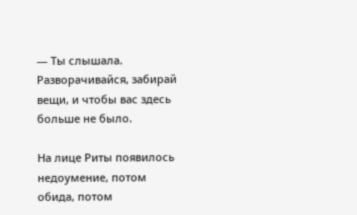— Ты слышала. Разворачивайся, забирай вещи, и чтобы вас здесь больше не было.

На лице Риты появилось недоумение, потом обида, потом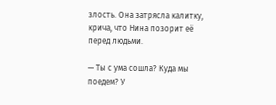злость. Она затрясла калитку, крича, что Нина позорит её перед людьми.

— Ты с ума сошла? Куда мы поедем? У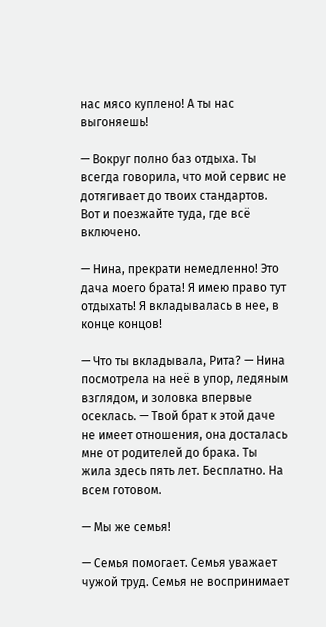нас мясо куплено! А ты нас выгоняешь!

— Вокруг полно баз отдыха. Ты всегда говорила, что мой сервис не дотягивает до твоих стандартов. Вот и поезжайте туда, где всё включено.

— Нина, прекрати немедленно! Это дача моего брата! Я имею право тут отдыхать! Я вкладывалась в нее, в конце концов!

— Что ты вкладывала, Рита? — Нина посмотрела на неё в упор, ледяным взглядом, и золовка впервые осеклась. — Твой брат к этой даче не имеет отношения, она досталась мне от родителей до брака. Ты жила здесь пять лет. Бесплатно. На всем готовом.

— Мы же семья!

— Семья помогает. Семья уважает чужой труд. Семья не воспринимает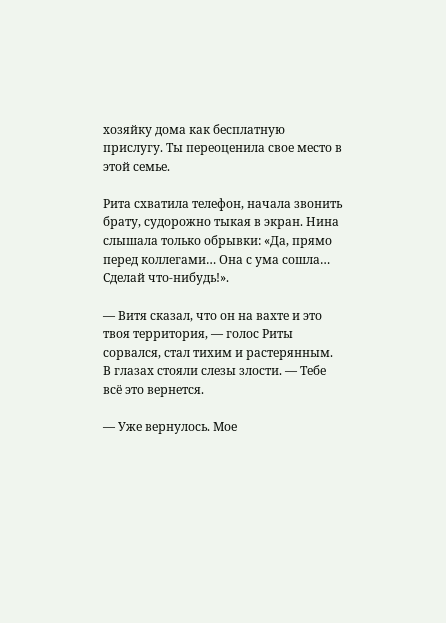хозяйку дома как бесплатную прислугу. Ты переоценила свое место в этой семье.

Рита схватила телефон, начала звонить брату, судорожно тыкая в экран. Нина слышала только обрывки: «Да, прямо перед коллегами… Она с ума сошла… Сделай что-нибудь!».

— Витя сказал, что он на вахте и это твоя территория, — голос Риты сорвался, стал тихим и растерянным. В глазах стояли слезы злости. — Тебе всё это вернется.

— Уже вернулось. Мое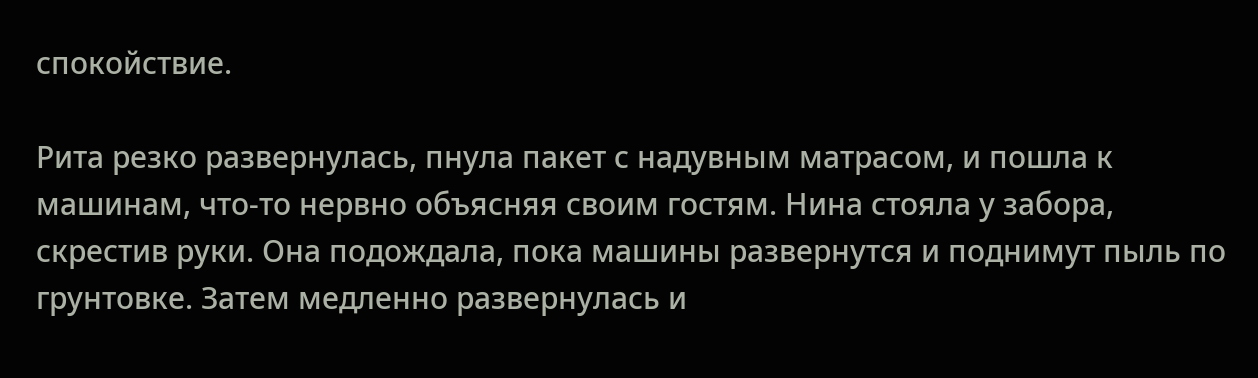спокойствие.

Рита резко развернулась, пнула пакет с надувным матрасом, и пошла к машинам, что-то нервно объясняя своим гостям. Нина стояла у забора, скрестив руки. Она подождала, пока машины развернутся и поднимут пыль по грунтовке. Затем медленно развернулась и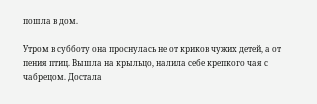пошла в дом.

Утром в субботу она проснулась не от криков чужих детей, а от пения птиц. Вышла на крыльцо, налила себе крепкого чая с чабрецом. Достала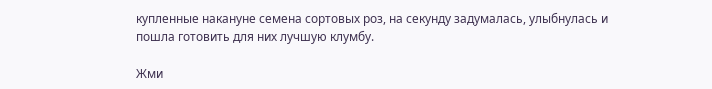купленные накануне семена сортовых роз, на секунду задумалась, улыбнулась и пошла готовить для них лучшую клумбу.

Жми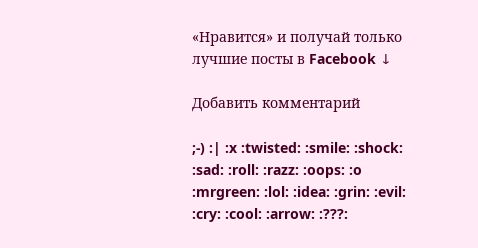«Нравится» и получай только лучшие посты в Facebook ↓

Добавить комментарий

;-) :| :x :twisted: :smile: :shock: :sad: :roll: :razz: :oops: :o :mrgreen: :lol: :idea: :grin: :evil: :cry: :cool: :arrow: :???: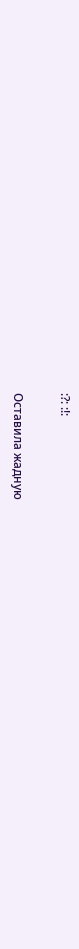:?: :!:

Оставила жадную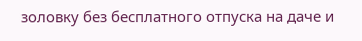золовку без бесплатного отпуска на даче и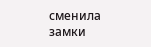сменила замки